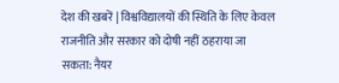देश की खबरें | विश्वविद्यालयों की स्थिति के लिए केवल राजनीति और सरकार को दोषी नहीं ठहराया जा सकता: नैयर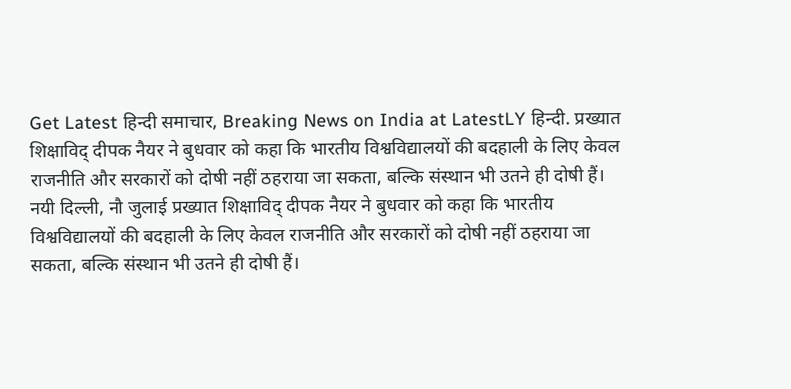Get Latest हिन्दी समाचार, Breaking News on India at LatestLY हिन्दी. प्रख्यात शिक्षाविद् दीपक नैयर ने बुधवार को कहा कि भारतीय विश्वविद्यालयों की बदहाली के लिए केवल राजनीति और सरकारों को दोषी नहीं ठहराया जा सकता, बल्कि संस्थान भी उतने ही दोषी हैं।
नयी दिल्ली, नौ जुलाई प्रख्यात शिक्षाविद् दीपक नैयर ने बुधवार को कहा कि भारतीय विश्वविद्यालयों की बदहाली के लिए केवल राजनीति और सरकारों को दोषी नहीं ठहराया जा सकता, बल्कि संस्थान भी उतने ही दोषी हैं।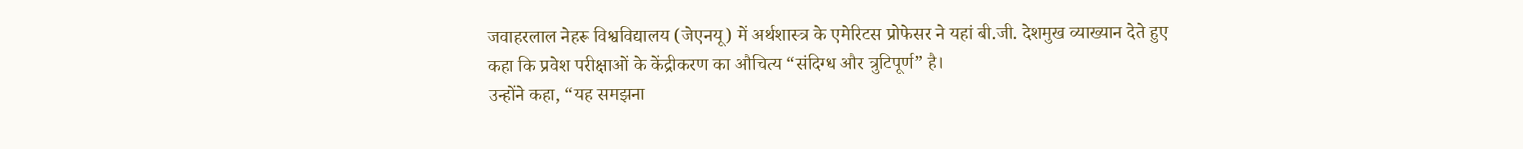जवाहरलाल नेहरू विश्वविद्यालय (जेएनयू) में अर्थशास्त्र के एमेरिटस प्रोफेसर ने यहां बी.जी. देशमुख व्याख्यान देते हुए कहा कि प्रवेश परीक्षाओं के केंद्रीकरण का औचित्य “संदिग्ध और त्रुटिपूर्ण” है।
उन्होंने कहा, “यह समझना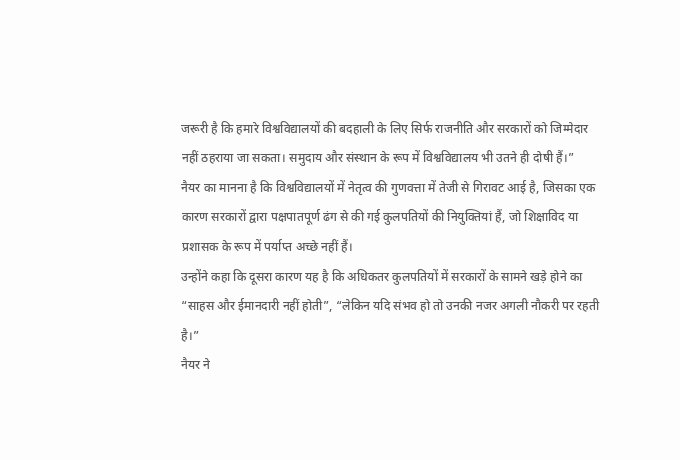जरूरी है कि हमारे विश्वविद्यालयों की बदहाली के लिए सिर्फ राजनीति और सरकारों को जिम्मेदार नहीं ठहराया जा सकता। समुदाय और संस्थान के रूप में विश्वविद्यालय भी उतने ही दोषी हैं।”
नैयर का मानना है कि विश्वविद्यालयों में नेतृत्व की गुणवत्ता में तेजी से गिरावट आई है, जिसका एक कारण सरकारों द्वारा पक्षपातपूर्ण ढंग से की गई कुलपतियों की नियुक्तियां हैं, जो शिक्षाविद या प्रशासक के रूप में पर्याप्त अच्छे नहीं हैं।
उन्होंने कहा कि दूसरा कारण यह है कि अधिकतर कुलपतियों में सरकारों के सामने खड़े होने का “साहस और ईमानदारी नहीं होती”, “लेकिन यदि संभव हो तो उनकी नजर अगली नौकरी पर रहती है।”
नैयर ने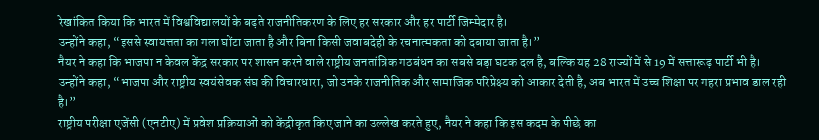रेखांकित किया कि भारत में विश्वविद्यालयों के बढ़ते राजनीतिकरण के लिए हर सरकार और हर पार्टी जिम्मेदार है।
उन्होंने कहा, “इससे स्वायत्तता का गला घोंटा जाता है और बिना किसी जवाबदेही के रचनात्मकता को दबाया जाता है।”
नैयर ने कहा कि भाजपा न केवल केंद्र सरकार पर शासन करने वाले राष्ट्रीय जनतांत्रिक गठबंधन का सबसे बड़ा घटक दल है, बल्कि यह 28 राज्यों में से 19 में सत्तारूढ़ पार्टी भी है।
उन्होंने कहा, “भाजपा और राष्ट्रीय स्वयंसेवक संघ की विचारधारा, जो उनके राजनीतिक और सामाजिक परिप्रेक्ष्य को आकार देती है, अब भारत में उच्च शिक्षा पर गहरा प्रभाव डाल रही है।”
राष्ट्रीय परीक्षा एजेंसी (एनटीए) में प्रवेश प्रक्रियाओं को केंद्रीकृत किए जाने का उल्लेख करते हुए, नैयर ने कहा कि इस कदम के पीछे का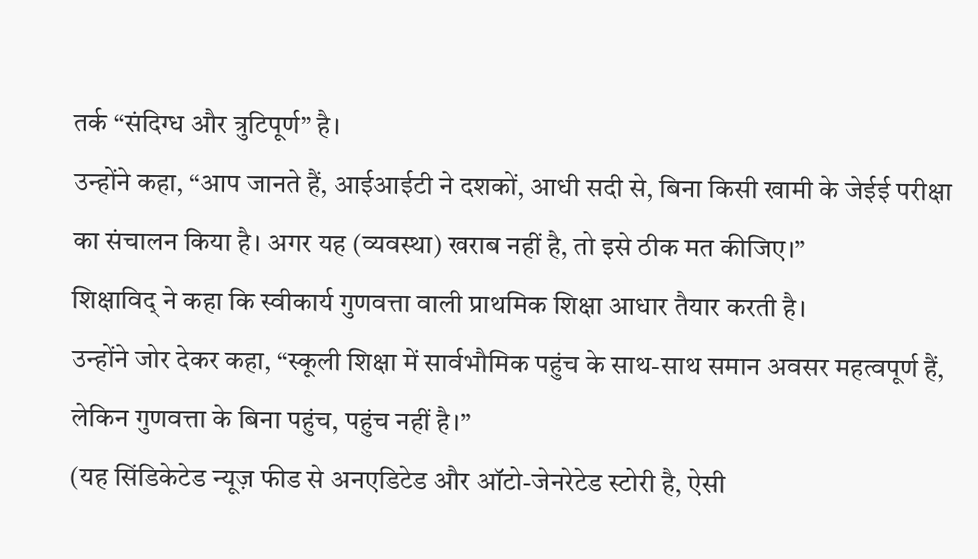तर्क “संदिग्ध और त्रुटिपूर्ण” है।
उन्होंने कहा, “आप जानते हैं, आईआईटी ने दशकों, आधी सदी से, बिना किसी खामी के जेईई परीक्षा का संचालन किया है। अगर यह (व्यवस्था) खराब नहीं है, तो इसे ठीक मत कीजिए।”
शिक्षाविद् ने कहा कि स्वीकार्य गुणवत्ता वाली प्राथमिक शिक्षा आधार तैयार करती है।
उन्होंने जोर देकर कहा, “स्कूली शिक्षा में सार्वभौमिक पहुंच के साथ-साथ समान अवसर महत्वपूर्ण हैं, लेकिन गुणवत्ता के बिना पहुंच, पहुंच नहीं है।”
(यह सिंडिकेटेड न्यूज़ फीड से अनएडिटेड और ऑटो-जेनरेटेड स्टोरी है, ऐसी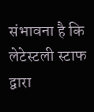संभावना है कि लेटेस्टली स्टाफ द्वारा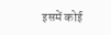इसमें कोई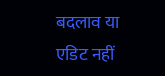बदलाव या एडिट नहीं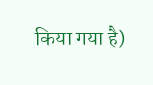किया गया है)